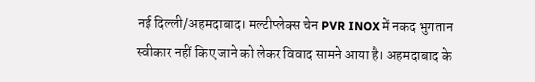नई दिल्ली/अहमदाबाद। मल्टीप्लेक्स चेन PVR INOX में नकद भुगतान स्वीकार नहीं किए जाने को लेकर विवाद सामने आया है। अहमदाबाद के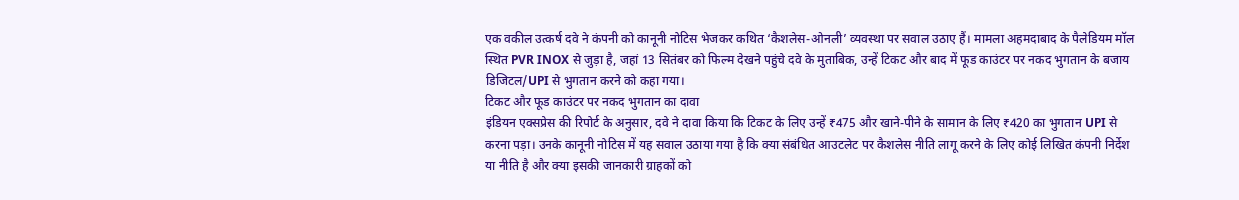एक वकील उत्कर्ष दवे ने कंपनी को कानूनी नोटिस भेजकर कथित ‘कैशलेस-ओनली’ व्यवस्था पर सवाल उठाए हैं। मामला अहमदाबाद के पैलेडियम मॉल स्थित PVR INOX से जुड़ा है, जहां 13 सितंबर को फिल्म देखने पहुंचे दवे के मुताबिक, उन्हें टिकट और बाद में फूड काउंटर पर नकद भुगतान के बजाय डिजिटल/UPI से भुगतान करने को कहा गया।
टिकट और फूड काउंटर पर नकद भुगतान का दावा
इंडियन एक्सप्रेस की रिपोर्ट के अनुसार, दवे ने दावा किया कि टिकट के लिए उन्हें ₹475 और खाने-पीने के सामान के लिए ₹420 का भुगतान UPI से करना पड़ा। उनके कानूनी नोटिस में यह सवाल उठाया गया है कि क्या संबंधित आउटलेट पर कैशलेस नीति लागू करने के लिए कोई लिखित कंपनी निर्देश या नीति है और क्या इसकी जानकारी ग्राहकों को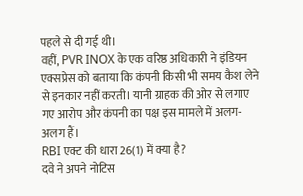पहले से दी गई थी।
वहीं, PVR INOX के एक वरिष्ठ अधिकारी ने इंडियन एक्सप्रेस को बताया कि कंपनी किसी भी समय कैश लेने से इनकार नहीं करती। यानी ग्राहक की ओर से लगाए गए आरोप और कंपनी का पक्ष इस मामले में अलग-अलग हैं।
RBI एक्ट की धारा 26(1) में क्या है?
दवे ने अपने नोटिस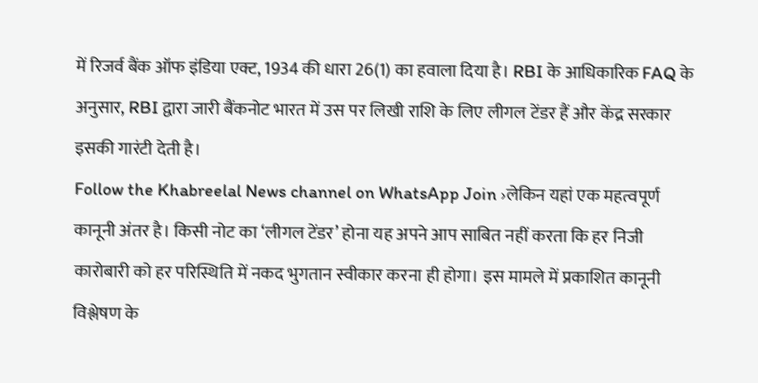में रिजर्व बैंक ऑफ इंडिया एक्ट, 1934 की धारा 26(1) का हवाला दिया है। RBI के आधिकारिक FAQ के अनुसार, RBI द्वारा जारी बैंकनोट भारत में उस पर लिखी राशि के लिए लीगल टेंडर हैं और केंद्र सरकार इसकी गारंटी देती है।
Follow the Khabreelal News channel on WhatsApp Join ›लेकिन यहां एक महत्वपूर्ण कानूनी अंतर है। किसी नोट का ‘लीगल टेंडर’ होना यह अपने आप साबित नहीं करता कि हर निजी कारोबारी को हर परिस्थिति में नकद भुगतान स्वीकार करना ही होगा। इस मामले में प्रकाशित कानूनी विश्लेषण के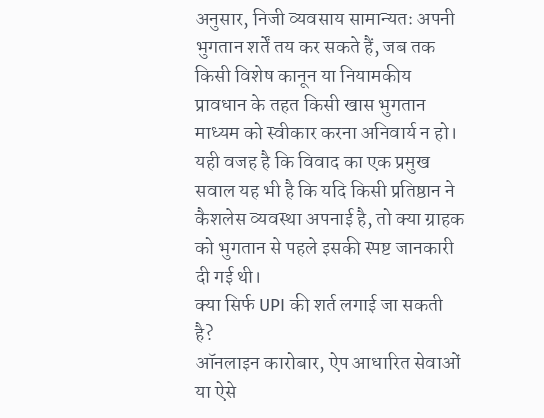अनुसार, निजी व्यवसाय सामान्यतः अपनी भुगतान शर्तें तय कर सकते हैं, जब तक किसी विशेष कानून या नियामकीय प्रावधान के तहत किसी खास भुगतान माध्यम को स्वीकार करना अनिवार्य न हो।
यही वजह है कि विवाद का एक प्रमुख सवाल यह भी है कि यदि किसी प्रतिष्ठान ने कैशलेस व्यवस्था अपनाई है, तो क्या ग्राहक को भुगतान से पहले इसकी स्पष्ट जानकारी दी गई थी।
क्या सिर्फ UPI की शर्त लगाई जा सकती है?
ऑनलाइन कारोबार, ऐप आधारित सेवाओं या ऐसे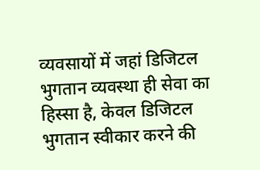व्यवसायों में जहां डिजिटल भुगतान व्यवस्था ही सेवा का हिस्सा है, केवल डिजिटल भुगतान स्वीकार करने की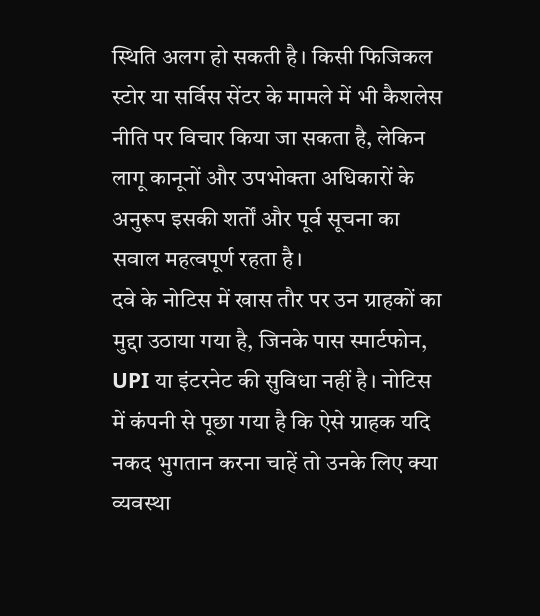स्थिति अलग हो सकती है। किसी फिजिकल स्टोर या सर्विस सेंटर के मामले में भी कैशलेस नीति पर विचार किया जा सकता है, लेकिन लागू कानूनों और उपभोक्ता अधिकारों के अनुरूप इसकी शर्तों और पूर्व सूचना का सवाल महत्वपूर्ण रहता है।
दवे के नोटिस में खास तौर पर उन ग्राहकों का मुद्दा उठाया गया है, जिनके पास स्मार्टफोन, UPI या इंटरनेट की सुविधा नहीं है। नोटिस में कंपनी से पूछा गया है कि ऐसे ग्राहक यदि नकद भुगतान करना चाहें तो उनके लिए क्या व्यवस्था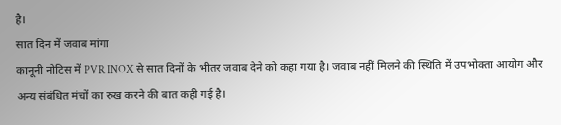है।
सात दिन में जवाब मांगा
कानूनी नोटिस में PVR INOX से सात दिनों के भीतर जवाब देने को कहा गया है। जवाब नहीं मिलने की स्थिति में उपभोक्ता आयोग और अन्य संबंधित मंचों का रुख करने की बात कही गई है।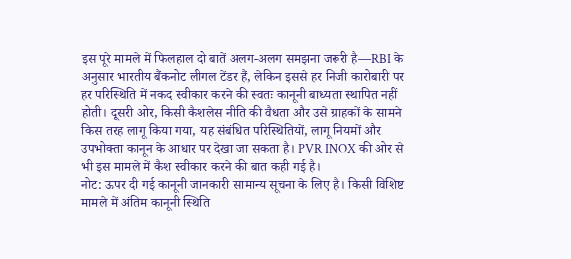इस पूरे मामले में फिलहाल दो बातें अलग-अलग समझना जरूरी है—RBI के अनुसार भारतीय बैंकनोट लीगल टेंडर हैं, लेकिन इससे हर निजी कारोबारी पर हर परिस्थिति में नकद स्वीकार करने की स्वतः कानूनी बाध्यता स्थापित नहीं होती। दूसरी ओर, किसी कैशलेस नीति की वैधता और उसे ग्राहकों के सामने किस तरह लागू किया गया, यह संबंधित परिस्थितियों, लागू नियमों और उपभोक्ता कानून के आधार पर देखा जा सकता है। PVR INOX की ओर से भी इस मामले में कैश स्वीकार करने की बात कही गई है।
नोट: ऊपर दी गई कानूनी जानकारी सामान्य सूचना के लिए है। किसी विशिष्ट मामले में अंतिम कानूनी स्थिति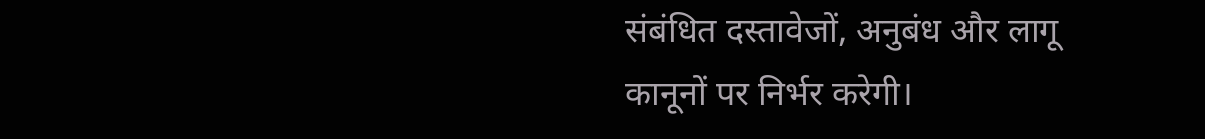संबंधित दस्तावेजों, अनुबंध और लागू कानूनों पर निर्भर करेगी।